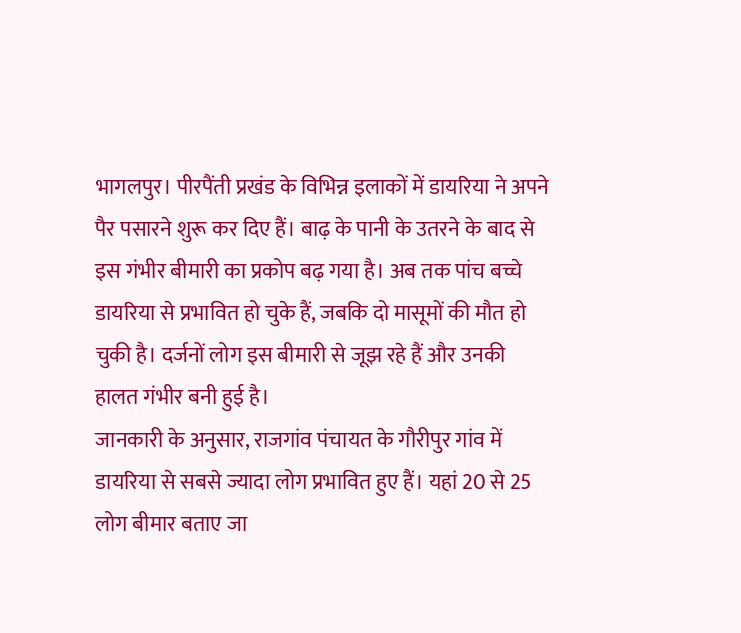भागलपुर। पीरपैंती प्रखंड के विभिन्न इलाकों में डायरिया ने अपने पैर पसारने शुरू कर दिए हैं। बाढ़ के पानी के उतरने के बाद से इस गंभीर बीमारी का प्रकोप बढ़ गया है। अब तक पांच बच्चे डायरिया से प्रभावित हो चुके हैं, जबकि दो मासूमों की मौत हो चुकी है। दर्जनों लोग इस बीमारी से जूझ रहे हैं और उनकी हालत गंभीर बनी हुई है।
जानकारी के अनुसार, राजगांव पंचायत के गौरीपुर गांव में डायरिया से सबसे ज्यादा लोग प्रभावित हुए हैं। यहां 20 से 25 लोग बीमार बताए जा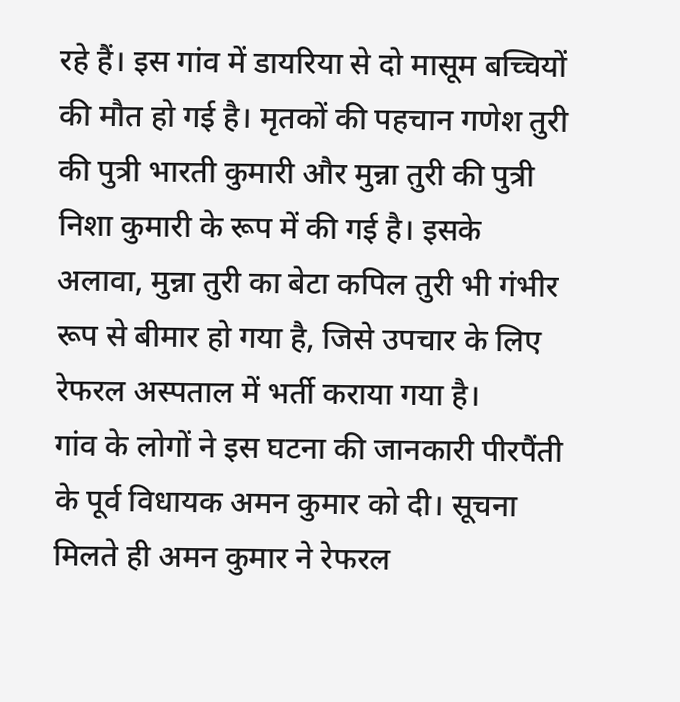रहे हैं। इस गांव में डायरिया से दो मासूम बच्चियों की मौत हो गई है। मृतकों की पहचान गणेश तुरी की पुत्री भारती कुमारी और मुन्ना तुरी की पुत्री निशा कुमारी के रूप में की गई है। इसके अलावा, मुन्ना तुरी का बेटा कपिल तुरी भी गंभीर रूप से बीमार हो गया है, जिसे उपचार के लिए रेफरल अस्पताल में भर्ती कराया गया है।
गांव के लोगों ने इस घटना की जानकारी पीरपैंती के पूर्व विधायक अमन कुमार को दी। सूचना मिलते ही अमन कुमार ने रेफरल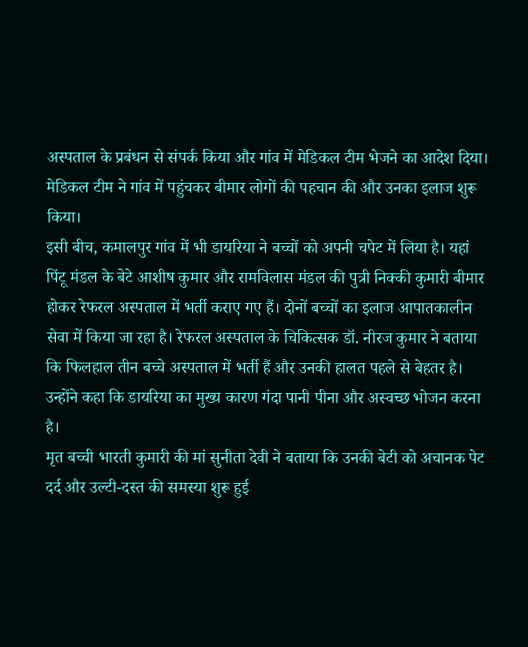अस्पताल के प्रबंधन से संपर्क किया और गांव में मेडिकल टीम भेजने का आदेश दिया। मेडिकल टीम ने गांव में पहुंचकर बीमार लोगों की पहचान की और उनका इलाज शुरू किया।
इसी बीच, कमालपुर गांव में भी डायरिया ने बच्चों को अपनी चपेट में लिया है। यहां पिंटू मंडल के बेटे आशीष कुमार और रामविलास मंडल की पुत्री निक्की कुमारी बीमार होकर रेफरल अस्पताल में भर्ती कराए गए हैं। दोनों बच्चों का इलाज आपातकालीन सेवा में किया जा रहा है। रेफरल अस्पताल के चिकित्सक डॉ. नीरज कुमार ने बताया कि फिलहाल तीन बच्चे अस्पताल में भर्ती हैं और उनकी हालत पहले से बेहतर है। उन्होंने कहा कि डायरिया का मुख्य कारण गंदा पानी पीना और अस्वच्छ भोजन करना है।
मृत बच्ची भारती कुमारी की मां सुनीता देवी ने बताया कि उनकी बेटी को अचानक पेट दर्द और उल्टी-दस्त की समस्या शुरू हुई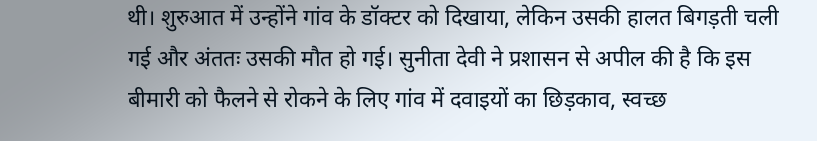थी। शुरुआत में उन्होंने गांव के डॉक्टर को दिखाया, लेकिन उसकी हालत बिगड़ती चली गई और अंततः उसकी मौत हो गई। सुनीता देवी ने प्रशासन से अपील की है कि इस बीमारी को फैलने से रोकने के लिए गांव में दवाइयों का छिड़काव, स्वच्छ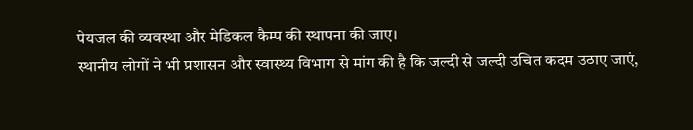पेयजल की व्यवस्था और मेडिकल कैम्प की स्थापना की जाए।
स्थानीय लोगों ने भी प्रशासन और स्वास्थ्य विभाग से मांग की है कि जल्दी से जल्दी उचित कदम उठाए जाएं,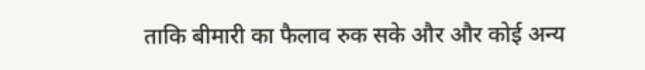ताकि बीमारी का फैलाव रुक सके और और कोई अन्य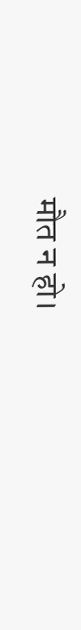मौत न हो।